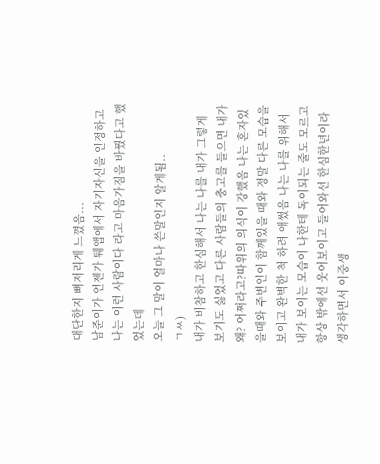대단한지 뼈저리게 느꼈음...
남준이가 언젠가 퉤앱에서 자기자신을 인정하고
나는 이런 사람이다 라고 마음가짐을 바꿨다고 했었는데
오늘 그 말이 얼마나 쓴말인지 알게됨..
ㄱㅆ)
내가 비참하고 한심해서 나는 나를 내가 그렇게 보기도 싫었고 다른 사람들의 충고를 들으면 내가 왜? 어쩌라고?따위의 의식이 강했음 나는 혼자있을때와 주변인이 함께있을 때와 정말 다른 모습을보이고 완벽한 척 하려 애썼음 나는 나를 위해서 내가 보이는 모습이 나한테 독이되는 줄도 모르고 항상 밖에선 웃어보이고 들어와선 한심한년이라 생각하면서 이중생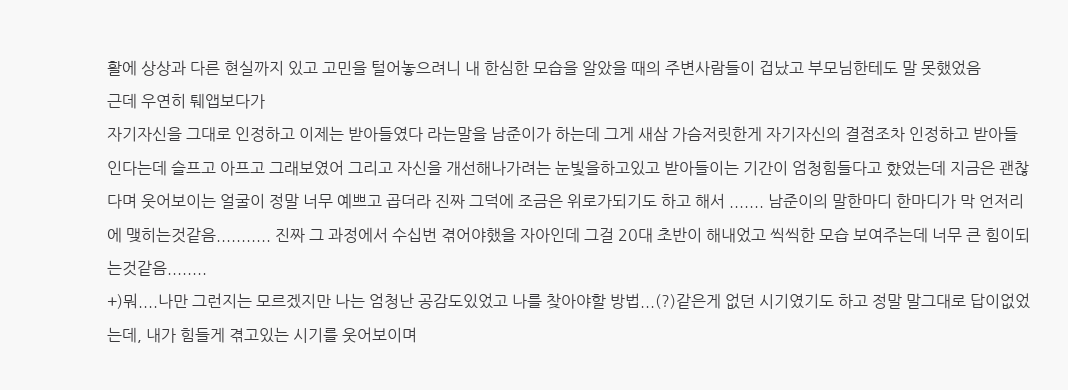활에 상상과 다른 현실까지 있고 고민을 털어놓으려니 내 한심한 모습을 알았을 때의 주변사람들이 겁났고 부모님한테도 말 못했었음
근데 우연히 퉤앱보다가
자기자신을 그대로 인정하고 이제는 받아들였다 라는말을 남준이가 하는데 그게 새삼 가슴저릿한게 자기자신의 결점조차 인정하고 받아들인다는데 슬프고 아프고 그래보였어 그리고 자신을 개선해나가려는 눈빛을하고있고 받아들이는 기간이 엄청힘들다고 햤었는데 지금은 괜찮다며 웃어보이는 얼굴이 정말 너무 예쁘고 곱더라 진짜 그덕에 조금은 위로가되기도 하고 해서 ....... 남준이의 말한마디 한마디가 막 언저리에 맺히는것같음........... 진짜 그 과정에서 수십번 겪어야했을 자아인데 그걸 20대 초반이 해내었고 씩씩한 모습 보여주는데 너무 큰 힘이되는것같음........
+)뭐....나만 그런지는 모르겠지만 나는 엄청난 공감도있었고 나를 찾아야할 방법...(?)같은게 없던 시기였기도 하고 정말 말그대로 답이없었는데, 내가 힘들게 겪고있는 시기를 웃어보이며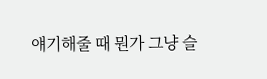얘기해줄 때 뭔가 그냥 슬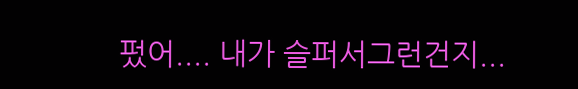펐어.... 내가 슬퍼서그런건지...